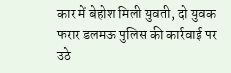कार में बेहोश मिली युवती, दो युवक फरार डलमऊ पुलिस की कार्रवाई पर उठे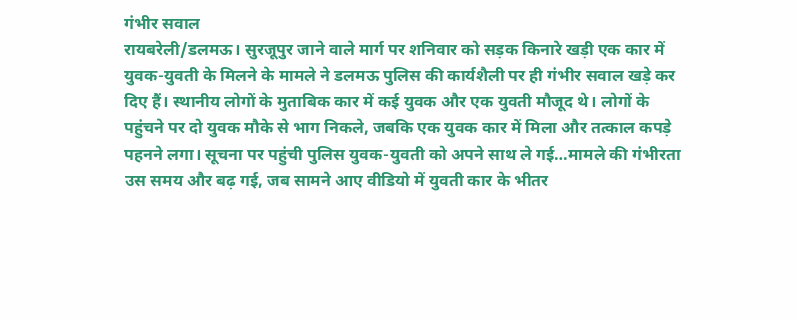गंभीर सवाल
रायबरेली/डलमऊ। सुरजूपुर जाने वाले मार्ग पर शनिवार को सड़क किनारे खड़ी एक कार में युवक-युवती के मिलने के मामले ने डलमऊ पुलिस की कार्यशैली पर ही गंभीर सवाल खड़े कर दिए हैं। स्थानीय लोगों के मुताबिक कार में कई युवक और एक युवती मौजूद थे। लोगों के पहुंचने पर दो युवक मौके से भाग निकले, जबकि एक युवक कार में मिला और तत्काल कपड़े पहनने लगा। सूचना पर पहुंची पुलिस युवक-युवती को अपने साथ ले गई…मामले की गंभीरता उस समय और बढ़ गई, जब सामने आए वीडियो में युवती कार के भीतर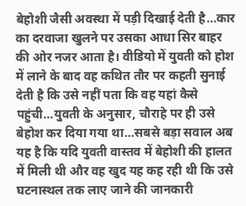बेहोशी जैसी अवस्था में पड़ी दिखाई देती है…कार का दरवाजा खुलने पर उसका आधा सिर बाहर की ओर नजर आता है। वीडियो में युवती को होश में लाने के बाद वह कथित तौर पर कहती सुनाई देती है कि उसे नहीं पता कि वह यहां कैसे पहुंची…युवती के अनुसार, चौराहे पर ही उसे बेहोश कर दिया गया था…सबसे बड़ा सवाल अब यह है कि यदि युवती वास्तव में बेहोशी की हालत में मिली थी और वह खुद यह कह रही थी कि उसे घटनास्थल तक लाए जाने की जानकारी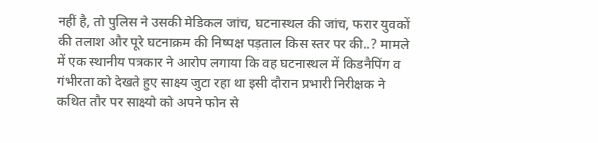नहीं है, तो पुलिस ने उसकी मेडिकल जांच, घटनास्थल की जांच, फरार युवकों की तलाश और पूरे घटनाक्रम की निष्पक्ष पड़ताल किस स्तर पर की..? मामले में एक स्थानीय पत्रकार ने आरोप लगाया कि वह घटनास्थल में किडनैपिंग व गंभीरता को देखते हुए साक्ष्य जुटा रहा था इसी दौरान प्रभारी निरीक्षक ने कथित तौर पर साक्ष्यो को अपने फोन से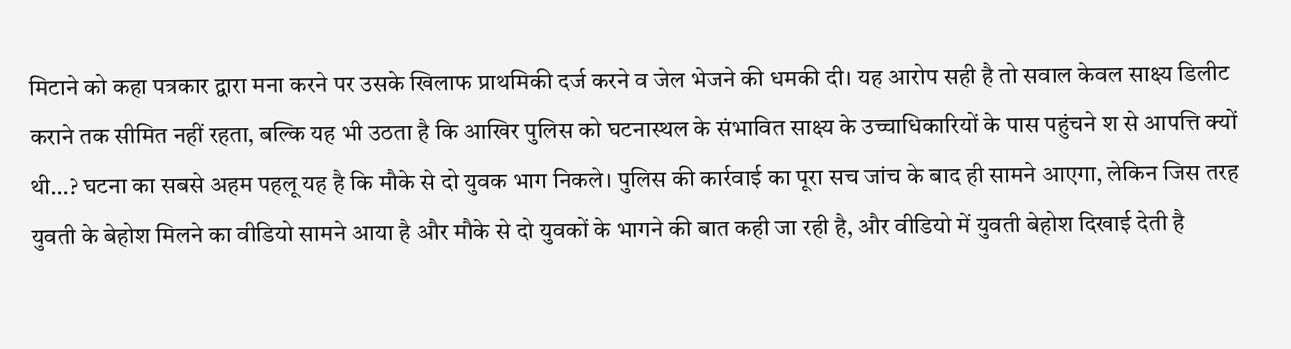मिटाने को कहा पत्रकार द्वारा मना करने पर उसके खिलाफ प्राथमिकी दर्ज करने व जेल भेजने की धमकी दी। यह आरोप सही है तो सवाल केवल साक्ष्य डिलीट कराने तक सीमित नहीं रहता, बल्कि यह भी उठता है कि आखिर पुलिस को घटनास्थल के संभावित साक्ष्य के उच्चाधिकारियों के पास पहुंचने श से आपत्ति क्यों थी…? घटना का सबसे अहम पहलू यह है कि मौके से दो युवक भाग निकले। पुलिस की कार्रवाई का पूरा सच जांच के बाद ही सामने आएगा, लेकिन जिस तरह युवती के बेहोश मिलने का वीडियो सामने आया है और मौके से दो युवकों के भागने की बात कही जा रही है, और वीडियो में युवती बेहोश दिखाई देती है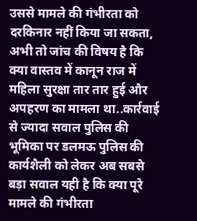उससे मामले की गंभीरता को दरकिनार नहीं किया जा सकता, अभी तो जांच की विषय है कि क्या वास्तव में कानून राज में महिला सुरक्षा तार तार हुई और अपहरण का मामला था..कार्रवाई से ज्यादा सवाल पुलिस की भूमिका पर डलमऊ पुलिस की कार्यशैली को लेकर अब सबसे बड़ा सवाल यही है कि क्या पूरे मामले की गंभीरता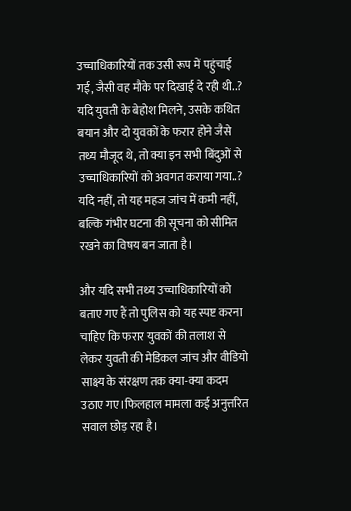उच्चाधिकारियों तक उसी रूप में पहुंचाई गई, जैसी वह मौके पर दिखाई दे रही थी..? यदि युवती के बेहोश मिलने, उसके कथित बयान और दो युवकों के फरार होने जैसे तथ्य मौजूद थे, तो क्या इन सभी बिंदुओं से उच्चाधिकारियों को अवगत कराया गया..? यदि नहीं, तो यह महज जांच में कमी नहीं, बल्कि गंभीर घटना की सूचना को सीमित रखने का विषय बन जाता है।

और यदि सभी तथ्य उच्चाधिकारियों को बताए गए हैं तो पुलिस को यह स्पष्ट करना चाहिए कि फरार युवकों की तलाश से लेकर युवती की मेडिकल जांच और वीडियो साक्ष्य के संरक्षण तक क्या-क्या कदम उठाए गए।फिलहाल मामला कई अनुत्तरित सवाल छोड़ रहा है।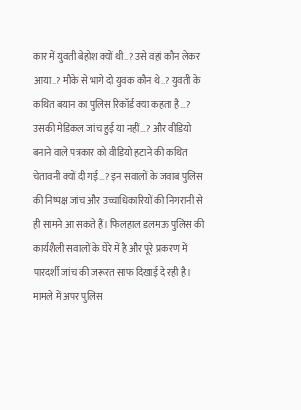कार में युवती बेहोश क्यों थी..? उसे वहां कौन लेकर आया..? मौके से भागे दो युवक कौन थे..? युवती के कथित बयान का पुलिस रिकॉर्ड क्या कहता है…? उसकी मेडिकल जांच हुई या नहीं…? और वीडियो बनाने वाले पत्रकार को वीडियो हटाने की कथित चेतावनी क्यों दी गई…? इन सवालों के जवाब पुलिस की निष्पक्ष जांच और उच्चाधिकारियों की निगरानी से ही सामने आ सकते हैं। फिलहाल डलमऊ पुलिस की कार्यशैली सवालों के घेरे में है और पूरे प्रकरण में पारदर्शी जांच की जरूरत साफ दिखाई दे रही है। मामले में अपर पुलिस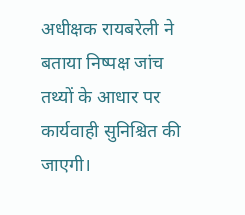अधीक्षक रायबरेली ने बताया निष्पक्ष जांच तथ्यों के आधार पर कार्यवाही सुनिश्चित की जाएगी।